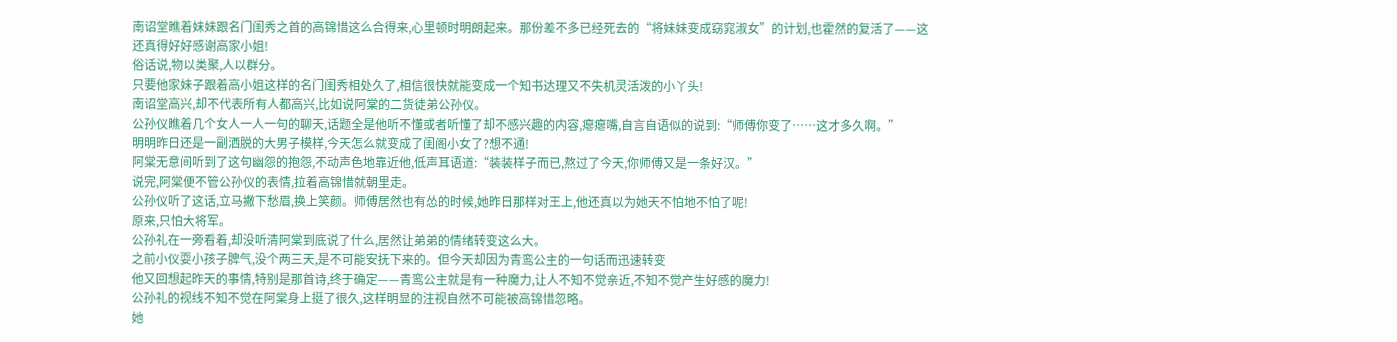南诏堂瞧着妹妹跟名门闺秀之首的高锦惜这么合得来,心里顿时明朗起来。那份差不多已经死去的“将妹妹变成窈窕淑女”的计划,也霍然的复活了——这还真得好好感谢高家小姐!
俗话说,物以类聚,人以群分。
只要他家妹子跟着高小姐这样的名门闺秀相处久了,相信很快就能变成一个知书达理又不失机灵活泼的小丫头!
南诏堂高兴,却不代表所有人都高兴,比如说阿棠的二货徒弟公孙仪。
公孙仪瞧着几个女人一人一句的聊天,话题全是他听不懂或者听懂了却不感兴趣的内容,瘪瘪嘴,自言自语似的说到:“师傅你变了……这才多久啊。”
明明昨日还是一副洒脱的大男子模样,今天怎么就变成了闺阁小女了?想不通!
阿棠无意间听到了这句幽怨的抱怨,不动声色地靠近他,低声耳语道:“装装样子而已,熬过了今天,你师傅又是一条好汉。”
说完,阿棠便不管公孙仪的表情,拉着高锦惜就朝里走。
公孙仪听了这话,立马撇下愁眉,换上笑颜。师傅居然也有怂的时候,她昨日那样对王上,他还真以为她天不怕地不怕了呢!
原来,只怕大将军。
公孙礼在一旁看着,却没听清阿棠到底说了什么,居然让弟弟的情绪转变这么大。
之前小仪耍小孩子脾气,没个两三天,是不可能安抚下来的。但今天却因为青鸾公主的一句话而迅速转变
他又回想起昨天的事情,特别是那首诗,终于确定——青鸾公主就是有一种魔力,让人不知不觉亲近,不知不觉产生好感的魔力!
公孙礼的视线不知不觉在阿棠身上挺了很久,这样明显的注视自然不可能被高锦惜忽略。
她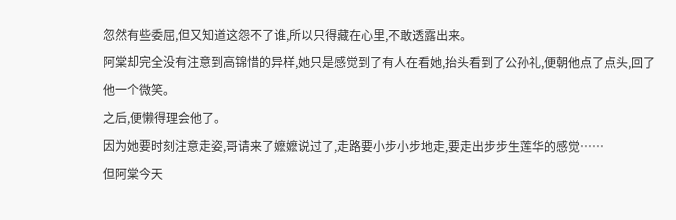忽然有些委屈,但又知道这怨不了谁,所以只得藏在心里,不敢透露出来。
阿棠却完全没有注意到高锦惜的异样,她只是感觉到了有人在看她,抬头看到了公孙礼,便朝他点了点头,回了他一个微笑。
之后,便懒得理会他了。
因为她要时刻注意走姿,哥请来了嬷嬷说过了,走路要小步小步地走,要走出步步生莲华的感觉……
但阿棠今天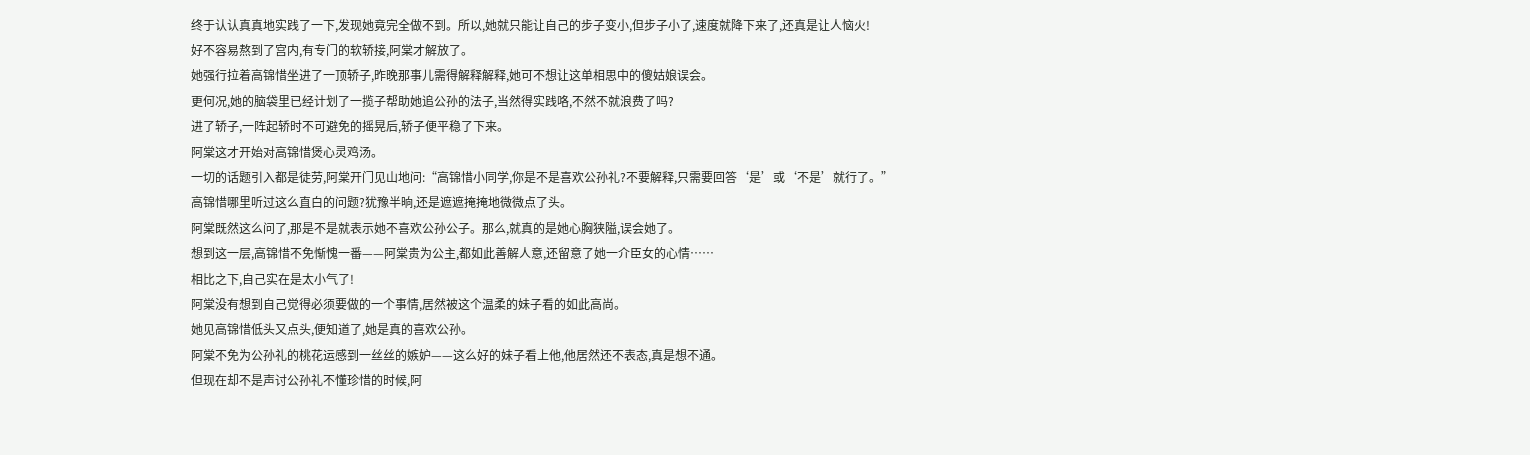终于认认真真地实践了一下,发现她竟完全做不到。所以,她就只能让自己的步子变小,但步子小了,速度就降下来了,还真是让人恼火!
好不容易熬到了宫内,有专门的软轿接,阿棠才解放了。
她强行拉着高锦惜坐进了一顶轿子,昨晚那事儿需得解释解释,她可不想让这单相思中的傻姑娘误会。
更何况,她的脑袋里已经计划了一揽子帮助她追公孙的法子,当然得实践咯,不然不就浪费了吗?
进了轿子,一阵起轿时不可避免的摇晃后,轿子便平稳了下来。
阿棠这才开始对高锦惜煲心灵鸡汤。
一切的话题引入都是徒劳,阿棠开门见山地问:“高锦惜小同学,你是不是喜欢公孙礼?不要解释,只需要回答‘是’或‘不是’就行了。”
高锦惜哪里听过这么直白的问题?犹豫半晌,还是遮遮掩掩地微微点了头。
阿棠既然这么问了,那是不是就表示她不喜欢公孙公子。那么,就真的是她心胸狭隘,误会她了。
想到这一层,高锦惜不免惭愧一番——阿棠贵为公主,都如此善解人意,还留意了她一介臣女的心情……
相比之下,自己实在是太小气了!
阿棠没有想到自己觉得必须要做的一个事情,居然被这个温柔的妹子看的如此高尚。
她见高锦惜低头又点头,便知道了,她是真的喜欢公孙。
阿棠不免为公孙礼的桃花运感到一丝丝的嫉妒——这么好的妹子看上他,他居然还不表态,真是想不通。
但现在却不是声讨公孙礼不懂珍惜的时候,阿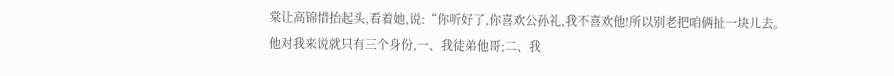棠让高锦惜抬起头,看着她,说:“你听好了,你喜欢公孙礼,我不喜欢他!所以别老把咱俩扯一块儿去。
他对我来说就只有三个身份,一、我徒弟他哥;二、我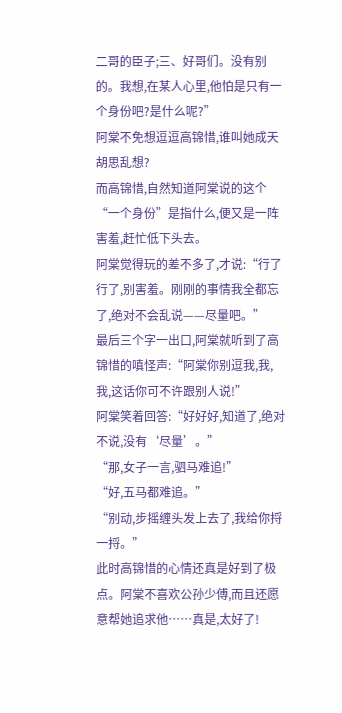二哥的臣子;三、好哥们。没有别的。我想,在某人心里,他怕是只有一个身份吧?是什么呢?”
阿棠不免想逗逗高锦惜,谁叫她成天胡思乱想?
而高锦惜,自然知道阿棠说的这个“一个身份”是指什么,便又是一阵害羞,赶忙低下头去。
阿棠觉得玩的差不多了,才说:“行了行了,别害羞。刚刚的事情我全都忘了,绝对不会乱说——尽量吧。”
最后三个字一出口,阿棠就听到了高锦惜的嗔怪声:“阿棠你别逗我,我,我,这话你可不许跟别人说!”
阿棠笑着回答:“好好好,知道了,绝对不说,没有‘尽量’。”
“那,女子一言,驷马难追!”
“好,五马都难追。”
“别动,步摇缠头发上去了,我给你捋一捋。”
此时高锦惜的心情还真是好到了极点。阿棠不喜欢公孙少傅,而且还愿意帮她追求他……真是,太好了!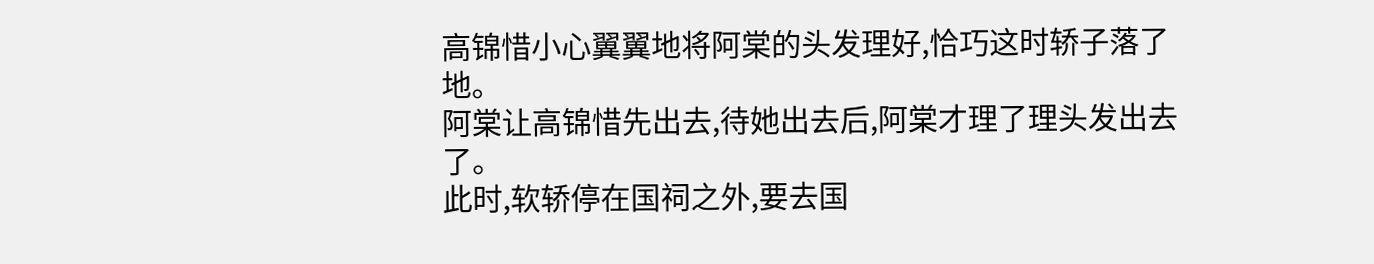高锦惜小心翼翼地将阿棠的头发理好,恰巧这时轿子落了地。
阿棠让高锦惜先出去,待她出去后,阿棠才理了理头发出去了。
此时,软轿停在国祠之外,要去国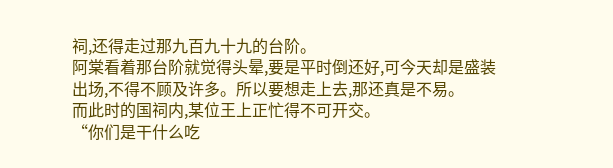祠,还得走过那九百九十九的台阶。
阿棠看着那台阶就觉得头晕,要是平时倒还好,可今天却是盛装出场,不得不顾及许多。所以要想走上去,那还真是不易。
而此时的国祠内,某位王上正忙得不可开交。
“你们是干什么吃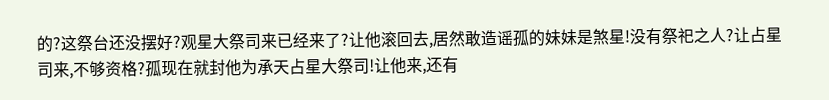的?这祭台还没摆好?观星大祭司来已经来了?让他滚回去,居然敢造谣孤的妹妹是煞星!没有祭祀之人?让占星司来,不够资格?孤现在就封他为承天占星大祭司!让他来,还有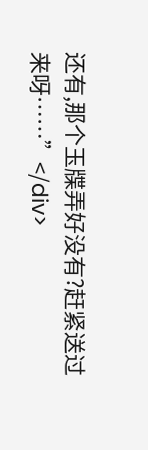还有,那个玉牒弄好没有?赶紧送过来呀……”</div>